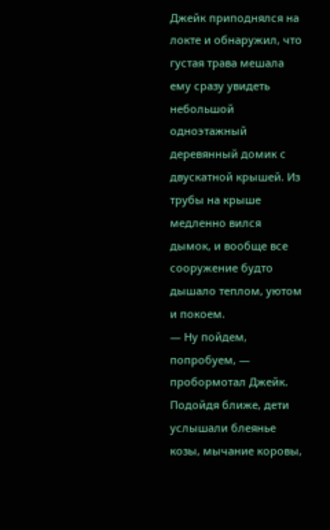Джейк приподнялся на локте и обнаружил, что густая трава мешала ему сразу увидеть небольшой одноэтажный деревянный домик с двускатной крышей. Из трубы на крыше медленно вился дымок, и вообще все сооружение будто дышало теплом, уютом и покоем.
— Ну пойдем, попробуем, — пробормотал Джейк.
Подойдя ближе, дети услышали блеянье козы, мычание коровы,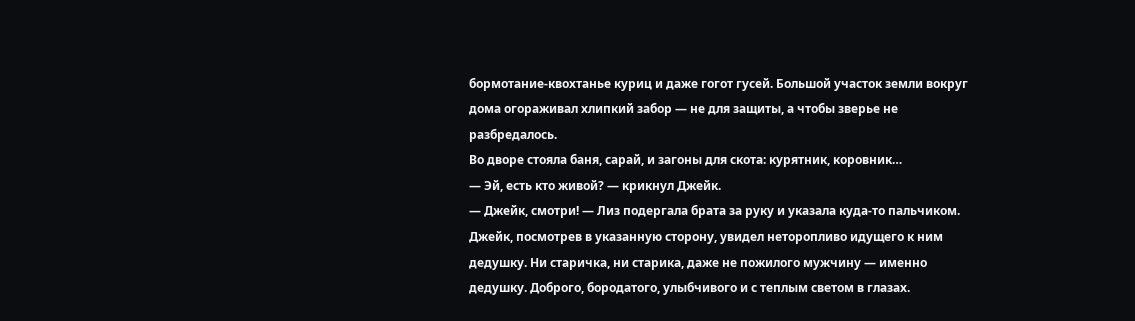бормотание-квохтанье куриц и даже гогот гусей. Большой участок земли вокруг дома огораживал хлипкий забор — не для защиты, а чтобы зверье не разбредалось.
Во дворе стояла баня, сарай, и загоны для скота: курятник, коровник…
— Эй, есть кто живой? — крикнул Джейк.
— Джейк, смотри! — Лиз подергала брата за руку и указала куда-то пальчиком. Джейк, посмотрев в указанную сторону, увидел неторопливо идущего к ним дедушку. Ни старичка, ни старика, даже не пожилого мужчину — именно дедушку. Доброго, бородатого, улыбчивого и с теплым светом в глазах.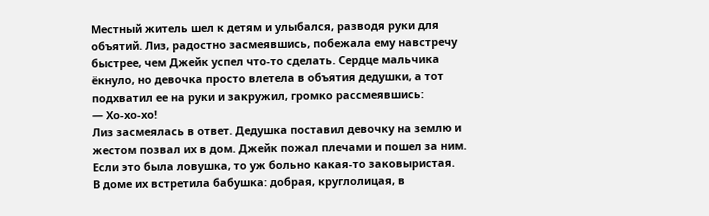Местный житель шел к детям и улыбался, разводя руки для объятий. Лиз, радостно засмеявшись, побежала ему навстречу быстрее, чем Джейк успел что-то сделать. Сердце мальчика ёкнуло, но девочка просто влетела в объятия дедушки, а тот подхватил ее на руки и закружил, громко рассмеявшись:
— Хо-хо-хо!
Лиз засмеялась в ответ. Дедушка поставил девочку на землю и жестом позвал их в дом. Джейк пожал плечами и пошел за ним. Если это была ловушка, то уж больно какая-то заковыристая.
В доме их встретила бабушка: добрая, круглолицая, в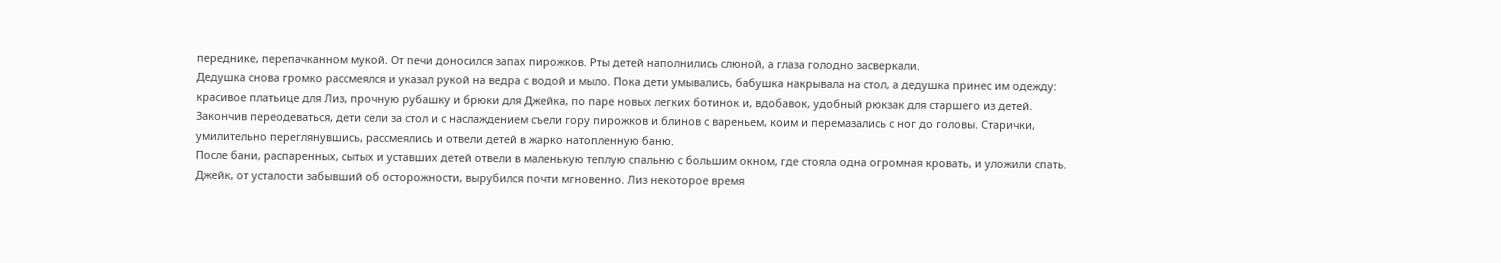переднике, перепачканном мукой. От печи доносился запах пирожков. Рты детей наполнились слюной, а глаза голодно засверкали.
Дедушка снова громко рассмеялся и указал рукой на ведра с водой и мыло. Пока дети умывались, бабушка накрывала на стол, а дедушка принес им одежду: красивое платьице для Лиз, прочную рубашку и брюки для Джейка, по паре новых легких ботинок и, вдобавок, удобный рюкзак для старшего из детей.
Закончив переодеваться, дети сели за стол и с наслаждением съели гору пирожков и блинов с вареньем, коим и перемазались с ног до головы. Старички, умилительно переглянувшись, рассмеялись и отвели детей в жарко натопленную баню.
После бани, распаренных, сытых и уставших детей отвели в маленькую теплую спальню с большим окном, где стояла одна огромная кровать, и уложили спать.
Джейк, от усталости забывший об осторожности, вырубился почти мгновенно. Лиз некоторое время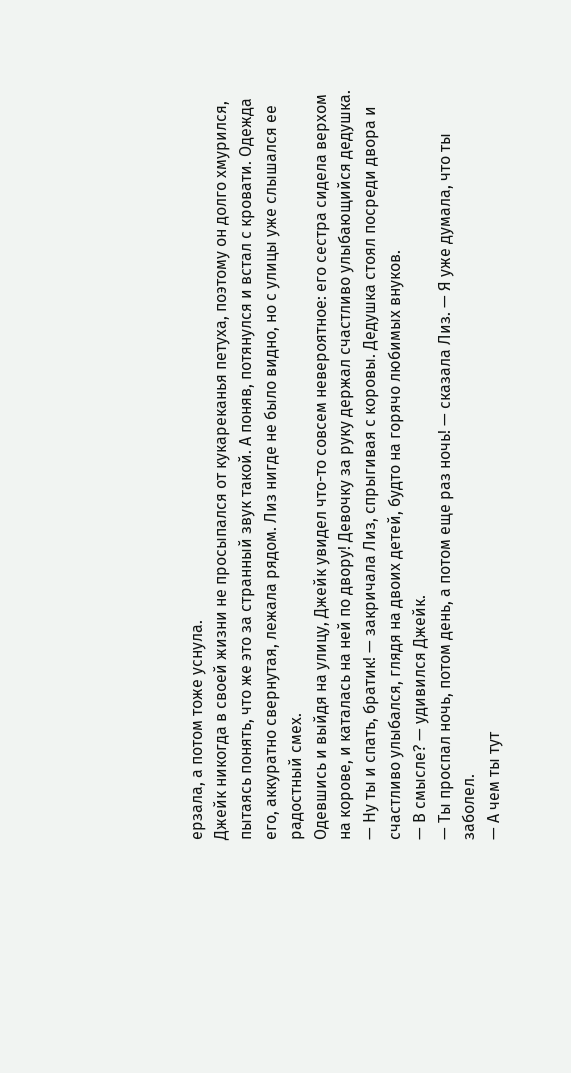ерзала, а потом тоже уснула.
Джейк никогда в своей жизни не просыпался от кукареканья петуха, поэтому он долго хмурился, пытаясь понять, что же это за странный звук такой. А поняв, потянулся и встал с кровати. Одежда его, аккуратно свернутая, лежала рядом. Лиз нигде не было видно, но с улицы уже слышался ее радостный смех.
Одевшись и выйдя на улицу, Джейк увидел что-то совсем невероятное: его сестра сидела верхом на корове, и каталась на ней по двору! Девочку за руку держал счастливо улыбающийся дедушка.
— Ну ты и спать, братик! — закричала Лиз, спрыгивая с коровы. Дедушка стоял посреди двора и счастливо улыбался, глядя на двоих детей, будто на горячо любимых внуков.
— В смысле? — удивился Джейк.
— Ты проспал ночь, потом день, а потом еще раз ночь! — сказала Лиз. — Я уже думала, что ты заболел.
— А чем ты тут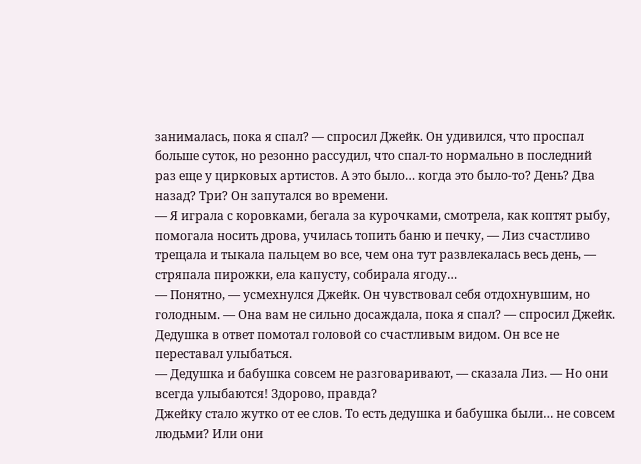занималась, пока я спал? — спросил Джейк. Он удивился, что проспал больше суток, но резонно рассудил, что спал-то нормально в последний раз еще у цирковых артистов. А это было… когда это было-то? День? Два назад? Три? Он запутался во времени.
— Я играла с коровками, бегала за курочками, смотрела, как коптят рыбу, помогала носить дрова, училась топить баню и печку, — Лиз счастливо трещала и тыкала пальцем во все, чем она тут развлекалась весь день, — стряпала пирожки, ела капусту, собирала ягоду…
— Понятно, — усмехнулся Джейк. Он чувствовал себя отдохнувшим, но голодным. — Она вам не сильно досаждала, пока я спал? — спросил Джейк.
Дедушка в ответ помотал головой со счастливым видом. Он все не переставал улыбаться.
— Дедушка и бабушка совсем не разговаривают, — сказала Лиз. — Но они всегда улыбаются! Здорово, правда?
Джейку стало жутко от ее слов. То есть дедушка и бабушка были… не совсем людьми? Или они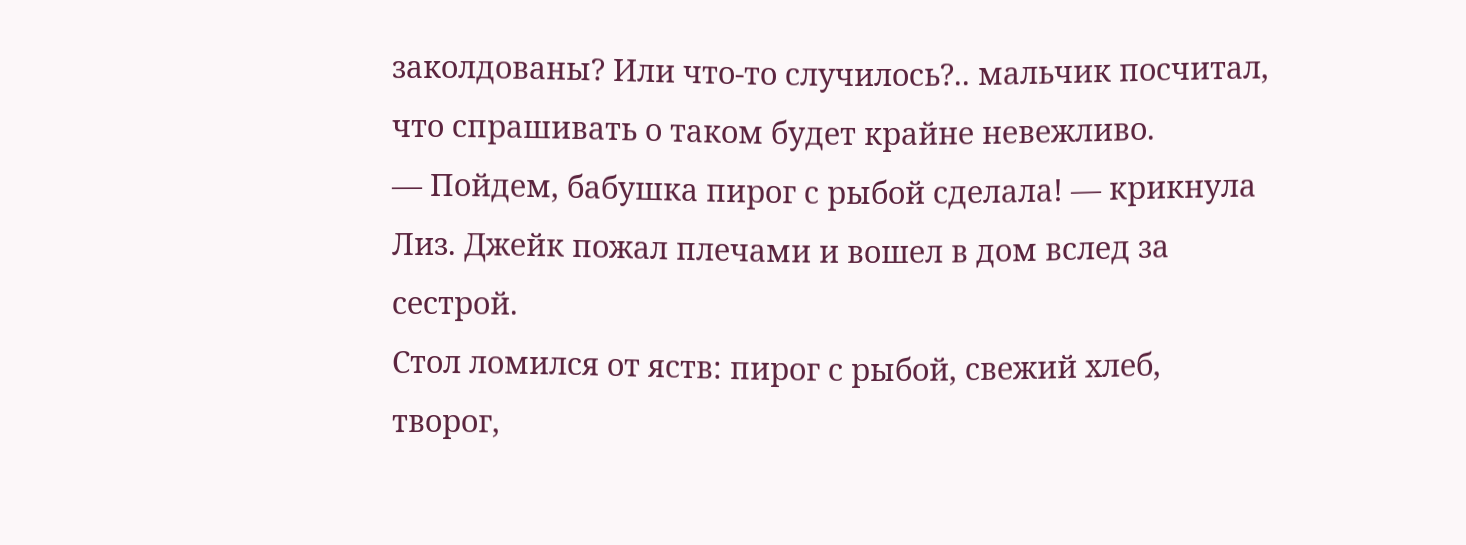заколдованы? Или что-то случилось?.. мальчик посчитал, что спрашивать о таком будет крайне невежливо.
— Пойдем, бабушка пирог с рыбой сделала! — крикнула Лиз. Джейк пожал плечами и вошел в дом вслед за сестрой.
Стол ломился от яств: пирог с рыбой, свежий хлеб, творог,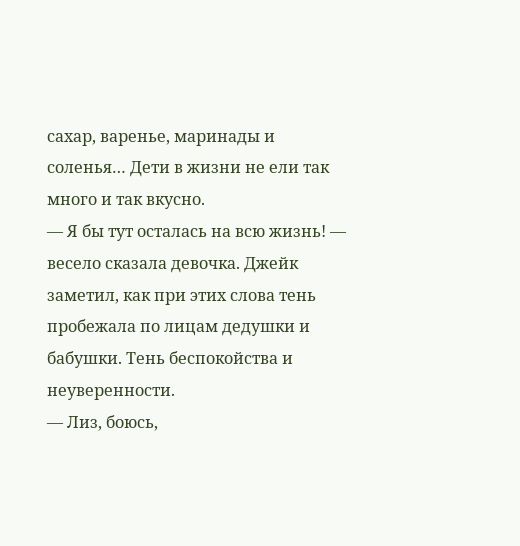сахар, варенье, маринады и соленья… Дети в жизни не ели так много и так вкусно.
— Я бы тут осталась на всю жизнь! — весело сказала девочка. Джейк заметил, как при этих слова тень пробежала по лицам дедушки и бабушки. Тень беспокойства и неуверенности.
— Лиз, боюсь,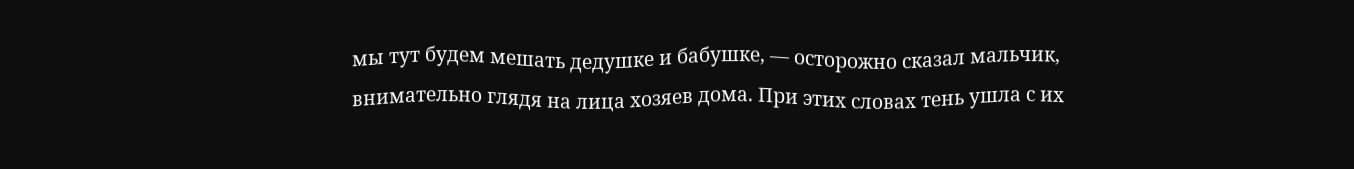мы тут будем мешать дедушке и бабушке, — осторожно сказал мальчик, внимательно глядя на лица хозяев дома. При этих словах тень ушла с их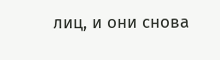лиц, и они снова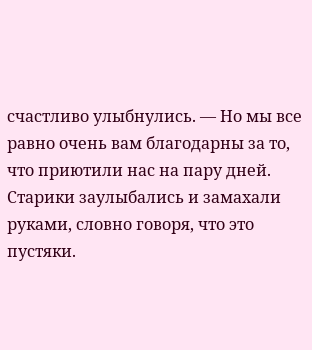счастливо улыбнулись. — Но мы все равно очень вам благодарны за то, что приютили нас на пару дней.
Старики заулыбались и замахали руками, словно говоря, что это пустяки.